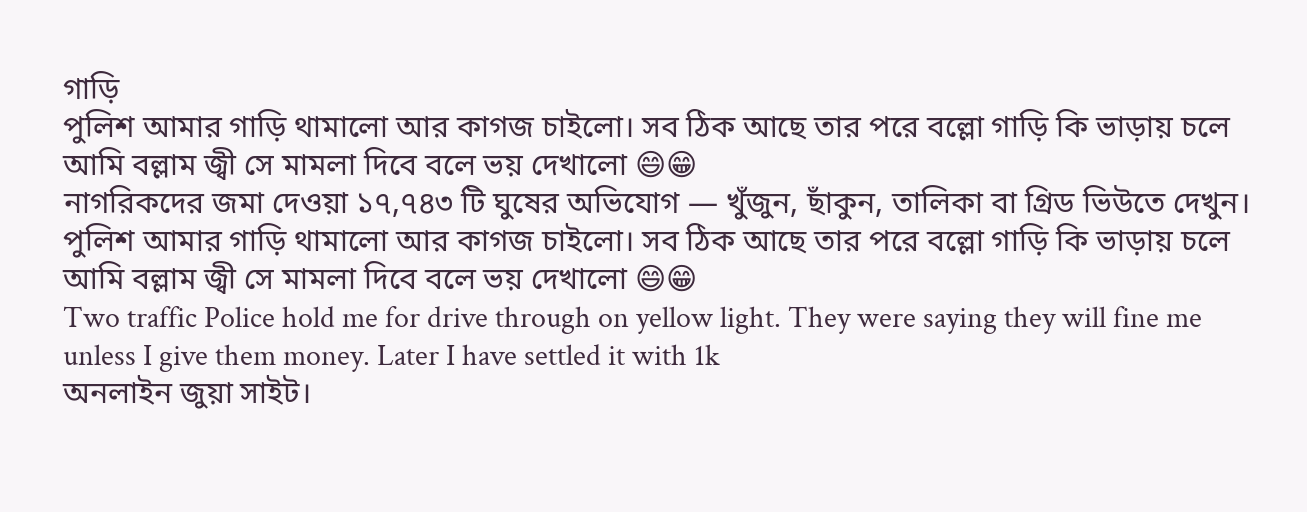গাড়ি
পুলিশ আমার গাড়ি থামালো আর কাগজ চাইলো। সব ঠিক আছে তার পরে বল্লো গাড়ি কি ভাড়ায় চলে আমি বল্লাম জ্বী সে মামলা দিবে বলে ভয় দেখালো 😄😁
নাগরিকদের জমা দেওয়া ১৭,৭৪৩ টি ঘুষের অভিযোগ — খুঁজুন, ছাঁকুন, তালিকা বা গ্রিড ভিউতে দেখুন।
পুলিশ আমার গাড়ি থামালো আর কাগজ চাইলো। সব ঠিক আছে তার পরে বল্লো গাড়ি কি ভাড়ায় চলে আমি বল্লাম জ্বী সে মামলা দিবে বলে ভয় দেখালো 😄😁
Two traffic Police hold me for drive through on yellow light. They were saying they will fine me unless I give them money. Later I have settled it with 1k
অনলাইন জুয়া সাইট।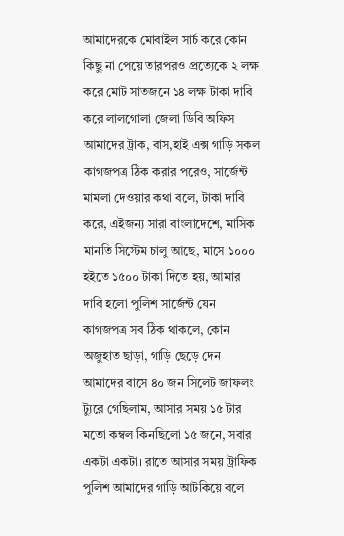আমাদেরকে মোবাইল সার্চ করে কোন কিছু না পেয়ে তারপরও প্রত্যেকে ২ লক্ষ করে মোট সাতজনে ১৪ লক্ষ টাকা দাবি করে লালগোলা জেলা ডিবি অফিস
আমাদের ট্রাক, বাস,হাই এক্স গাড়ি সকল কাগজপত্র ঠিক করার পরেও, সার্জেন্ট মামলা দেওয়ার কথা বলে, টাকা দাবি করে, এইজন্য সারা বাংলাদেশে, মাসিক মানতি সিস্টেম চালু আছে, মাসে ১০০০ হইতে ১৫০০ টাকা দিতে হয়, আমার দাবি হলো পুলিশ সার্জেন্ট যেন কাগজপত্র সব ঠিক থাকলে, কোন অজুহাত ছাড়া, গাড়ি ছেড়ে দেন
আমাদের বাসে ৪০ জন সিলেট জাফলং ট্যুরে গেছিলাম, আসার সময় ১৫ টার মতো কম্বল কিনছিলো ১৫ জনে, সবার একটা একটা। রাতে আসার সময় ট্রাফিক পুলিশ আমাদের গাড়ি আটকিয়ে বলে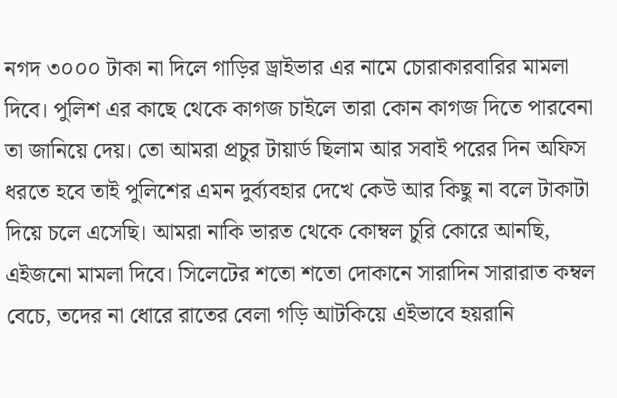নগদ ৩০০০ টাকা না দিলে গাড়ির ড্রাইভার এর নামে চোরাকারবারির মামলা দিবে। পুলিশ এর কাছে থেকে কাগজ চাইলে তারা কোন কাগজ দিতে পারবেনা তা জানিয়ে দেয়। তো আমরা প্রচুর টায়ার্ড ছিলাম আর সবাই পরের দিন অফিস ধরতে হবে তাই পুলিশের এমন দুর্ব্যবহার দেখে কেউ আর কিছু না বলে টাকাটা দিয়ে চলে এসেছি। আমরা নাকি ভারত থেকে কোম্বল চুরি কোরে আনছি, এইজনো মামলা দিবে। সিলেটের শতো শতো দোকানে সারাদিন সারারাত কম্বল বেচে, তদের না ধোরে রাতের বেলা গড়ি আটকিয়ে এইভাবে হয়রানি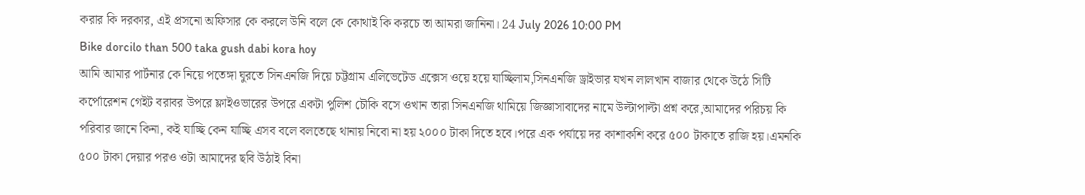করার কি দরকার, এই প্রসনো অফিসার কে করলে উনি বলে কে কোথাই কি করচে তা আমরা জানিনা। 24 July 2026 10:00 PM
Bike dorcilo than 500 taka gush dabi kora hoy
আমি আমার পার্টনার কে নিয়ে পতেঙ্গা ঘুরতে সিনএনজি দিয়ে চট্টগ্রাম এলিভেটেড এক্সেস ওয়ে হয়ে যাচ্ছিলাম,সিনএনজি ড্রাইভার যখন লালখান বাজার থেকে উঠে সিটি কর্পোরেশন গেইট বরাবর উপরে ফ্লাইওভারের উপরে একটা পুলিশ চৌকি বসে ওখান তারা সিনএনজি থামিয়ে জিজ্ঞাসাবাদের নামে উল্টাপাল্টা প্রশ্ন করে,আমাদের পরিচয় কি পরিবার জানে কিনা, কই যাচ্ছি কেন যাচ্ছি এসব বলে বলতেছে থানায় নিবো না হয় ২০০০ টাকা দিতে হবে।পরে এক পর্যায়ে দর কাশাকশি করে ৫০০ টাকাতে রাজি হয়।এমনকি ৫০০ টাকা দেয়ার পরও ওটা আমাদের ছবি উঠাই বিনা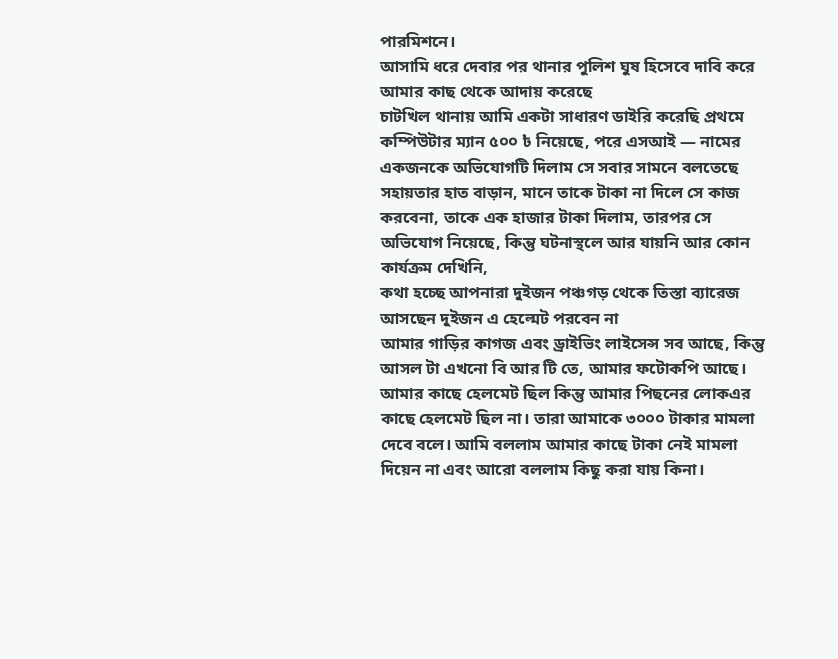পারমিশনে।
আসামি ধরে দেবার পর থানার পুলিশ ঘুষ হিসেবে দাবি করে আমার কাছ থেকে আদায় করেছে
চাটখিল থানায় আমি একটা সাধারণ ডাইরি করেছি প্রথমে কম্পিউটার ম্যান ৫০০ ৳ নিয়েছে, পরে এসআই — নামের একজনকে অভিযোগটি দিলাম সে সবার সামনে বলতেছে সহায়তার হাত বাড়ান, মানে তাকে টাকা না দিলে সে কাজ করবেনা, তাকে এক হাজার টাকা দিলাম, তারপর সে অভিযোগ নিয়েছে, কিন্তু ঘটনাস্থলে আর যায়নি আর কোন কার্যক্রম দেখিনি,
কথা হচ্ছে আপনারা দুইজন পঞ্চগড় থেকে তিস্তা ব্যারেজ আসছেন দুইজন এ হেল্মেট পরবেন না
আমার গাড়ির কাগজ এবং ড্রাইভিং লাইসেন্স সব আছে, কিন্তু আসল টা এখনো বি আর টি তে, আমার ফটোকপি আছে।
আমার কাছে হেলমেট ছিল কিন্তু আমার পিছনের লোকএর কাছে হেলমেট ছিল না। তারা আমাকে ৩০০০ টাকার মামলা দেবে বলে। আমি বললাম আমার কাছে টাকা নেই মামলা দিয়েন না এবং আরো বললাম কিছু করা যায় কিনা।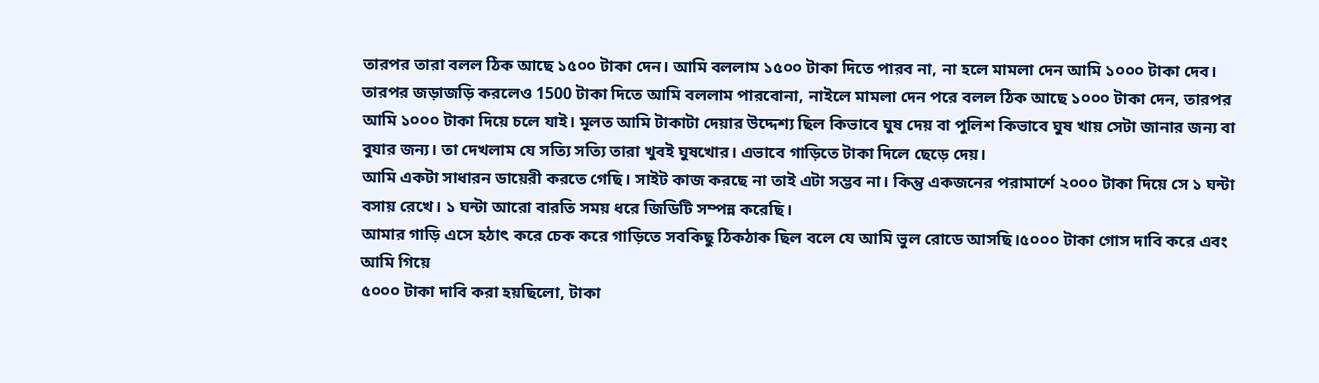তারপর তারা বলল ঠিক আছে ১৫০০ টাকা দেন। আমি বললাম ১৫০০ টাকা দিতে পারব না, না হলে মামলা দেন আমি ১০০০ টাকা দেব। তারপর জড়াজড়ি করলেও 1500 টাকা দিতে আমি বললাম পারবোনা, নাইলে মামলা দেন পরে বলল ঠিক আছে ১০০০ টাকা দেন, তারপর আমি ১০০০ টাকা দিয়ে চলে যাই। মূলত আমি টাকাটা দেয়ার উদ্দেশ্য ছিল কিভাবে ঘুষ দেয় বা পুলিশ কিভাবে ঘুষ খায় সেটা জানার জন্য বা বুযার জন্য। তা দেখলাম যে সত্যি সত্যি তারা খুবই ঘুষখোর। এভাবে গাড়িতে টাকা দিলে ছেড়ে দেয়।
আমি একটা সাধারন ডায়েরী করতে গেছি। সাইট কাজ করছে না তাই এটা সম্ভব না। কিন্তু একজনের পরামার্শে ২০০০ টাকা দিয়ে সে ১ ঘন্টা বসায় রেখে। ১ ঘন্টা আরো বারতি সময় ধরে জিডিটি সম্পন্ন করেছি।
আমার গাড়ি এসে হঠাৎ করে চেক করে গাড়িতে সবকিছু ঠিকঠাক ছিল বলে যে আমি ভুল রোডে আসছি।৫০০০ টাকা গোস দাবি করে এবং আমি গিয়ে
৫০০০ টাকা দাবি করা হয়ছিলো, টাকা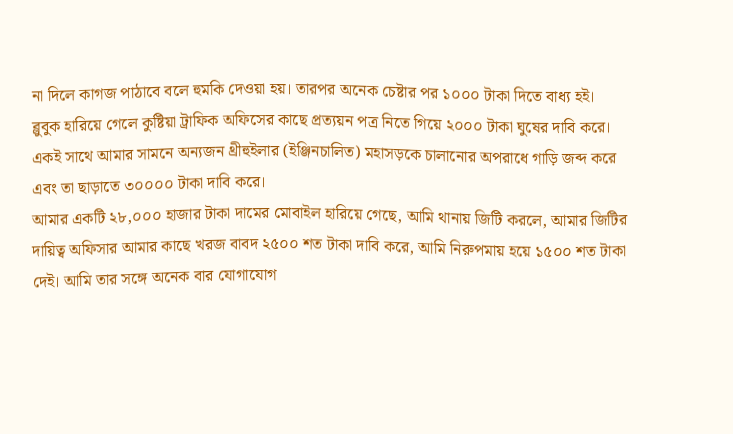না দিলে কাগজ পাঠাবে বলে হুমকি দেওয়া হয়। তারপর অনেক চেষ্টার পর ১০০০ টাকা দিতে বাধ্য হই।
ব্লুবুক হারিয়ে গেলে কুষ্টিয়া ট্রাফিক অফিসের কাছে প্রত্যয়ন পত্র নিতে গিয়ে ২০০০ টাকা ঘুষের দাবি করে। একই সাথে আমার সামনে অন্যজন থ্রীহুইলার (ইঞ্জিনচালিত) মহাসড়কে চালানোর অপরাধে গাড়ি জব্দ করে এবং তা ছাড়াতে ৩০০০০ টাকা দাবি করে।
আমার একটি ২৮,০০০ হাজার টাকা দামের মোবাইল হারিয়ে গেছে, আমি থানায় জিটি করলে, আমার জিটির দায়িত্ব অফিসার আমার কাছে খরজ বাবদ ২৫০০ শত টাকা দাবি করে, আমি নিরুপমায় হয়ে ১৫০০ শত টাকা দেই। আমি তার সঙ্গে অনেক বার যোগাযোগ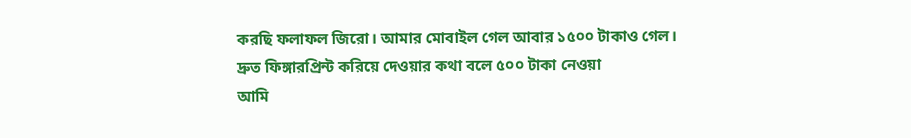করছি ফলাফল জিরো। আমার মোবাইল গেল আবার ১৫০০ টাকাও গেল।
দ্রুত ফিঙ্গারপ্রিন্ট করিয়ে দেওয়ার কথা বলে ৫০০ টাকা নেওয়া
আমি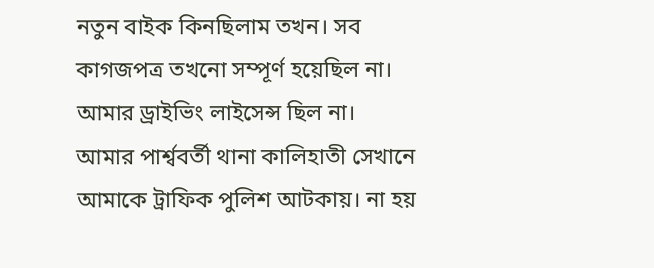নতুন বাইক কিনছিলাম তখন। সব কাগজপত্র তখনো সম্পূর্ণ হয়েছিল না। আমার ড্রাইভিং লাইসেন্স ছিল না। আমার পার্শ্ববর্তী থানা কালিহাতী সেখানে আমাকে ট্রাফিক পুলিশ আটকায়। না হয়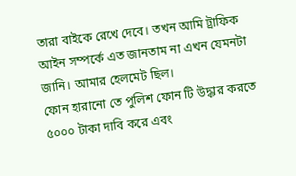তারা বাইকে রেখে দেবে। তখন আমি ট্রাফিক আইন সম্পর্কে এত জানতাম না এখন যেমনটা জানি। আমার হেলমেট ছিল।
ফোন হারানো তে পুলিশ ফোন টি উদ্ধার করতে ৫০০০ টাকা দাবি করে এবং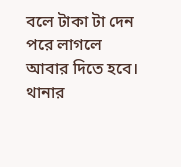বলে টাকা টা দেন পরে লাগলে আবার দিতে হবে। থানার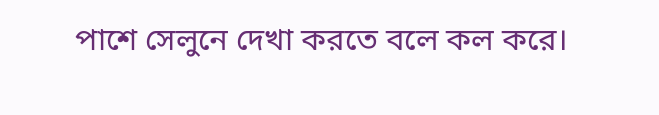পাশে সেলুনে দেখা করতে বলে কল করে।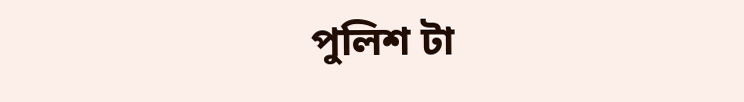পুলিশ টা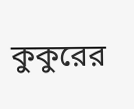কুকুরের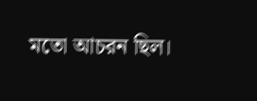মতো আচরন ছিল।